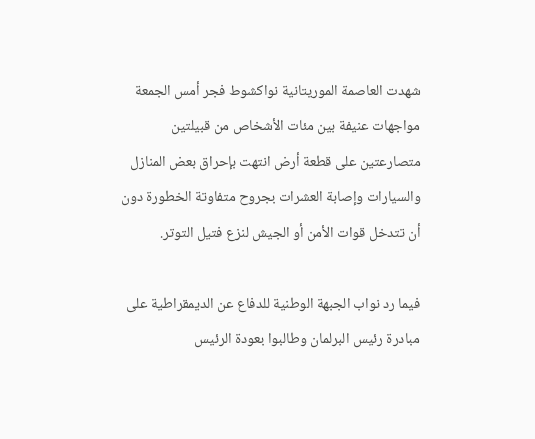شهدت العاصمة الموريتانية نواكشوط فجر أمس الجمعة مواجهات عنيفة بين مئات الأشخاص من قبيلتين متصارعتين على قطعة أرض انتهت بإحراق بعض المنازل والسيارات وإصابة العشرات بجروح متفاوتة الخطورة دون أن تتدخل قوات الأمن أو الجيش لنزع فتيل التوتر.

فيما رد نواب الجبهة الوطنية للدفاع عن الديمقراطية على مبادرة رئيس البرلمان وطالبوا بعودة الرئيس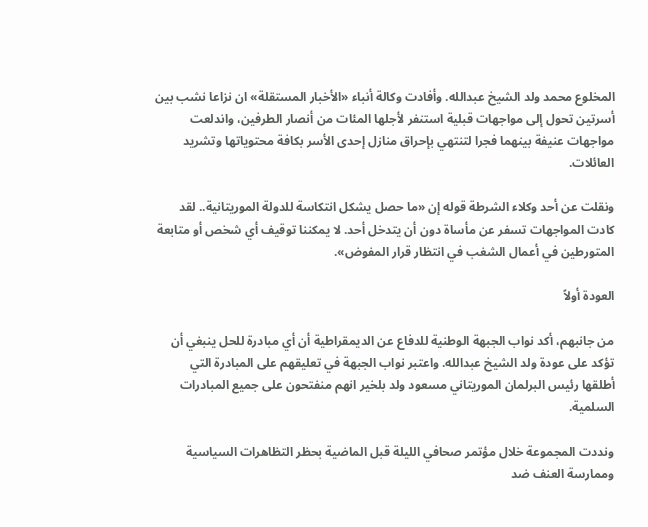المخلوع محمد ولد الشيخ عبدالله. وأفادت وكالة أنباء «الأخبار المستقلة» ان نزاعا نشب بين أسرتين تحول إلى مواجهات قبلية استنفر لأجلها المئات من أنصار الطرفين، واندلعت مواجهات عنيفة بينهما فجرا لتنتهي بإحراق منازل إحدى الأسر بكافة محتوياتها وتشريد العائلات.

ونقلت عن أحد وكلاء الشرطة قوله إن «ما حصل يشكل انتكاسة للدولة الموريتانية.. لقد كادت المواجهات تسفر عن مأساة دون أن يتدخل أحد. لا يمكننا توقيف أي شخص أو متابعة المتورطين في أعمال الشغب في انتظار قرار المفوض».

العودة أولاً

من جانبهم، أكد نواب الجبهة الوطنية للدفاع عن الديمقراطية أن أي مبادرة للحل ينبغي أن تؤكد على عودة ولد الشيخ عبدالله. واعتبر نواب الجبهة في تعليقهم على المبادرة التي أطلقها رئيس البرلمان الموريتاني مسعود ولد بلخير انهم منفتحون على جميع المبادرات السلمية.

ونددت المجموعة خلال مؤتمر صحافي الليلة قبل الماضية بحظر التظاهرات السياسية وممارسة العنف ضد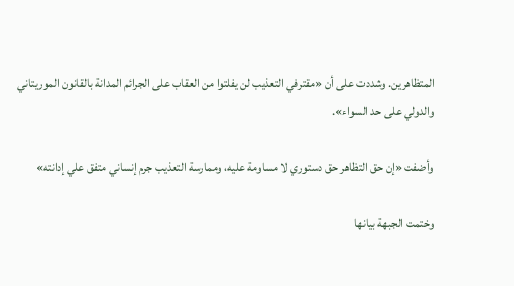المتظاهرين. وشددت على أن «مقترفي التعذيب لن يفلتوا من العقاب على الجرائم المدانة بالقانون الموريتاني والدولي على حد السواء».

وأضفت «إن حق التظاهر حق دستوري لا مساومة عليه، وممارسة التعذيب جرم إنساني متفق علي إدانته»

وختمت الجبهة بيانها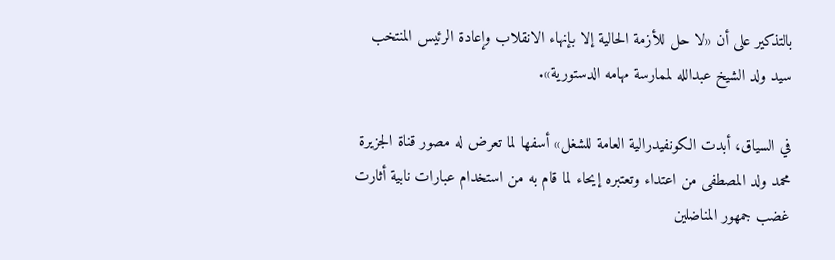بالتذكير على أن «لا حل للأزمة الحالية إلا بإنهاء الانقلاب وإعادة الرئيس المنتخب سيد ولد الشيخ عبدالله لممارسة مهامه الدستورية».

في السياق، أبدت الكونفيدرالية العامة للشغل» أسفها لما تعرض له مصور قناة الجزيرة محمد ولد المصطفى من اعتداء وتعتبره إيحاء لما قام به من استخدام عبارات نابية أثارت غضب جمهور المناضلين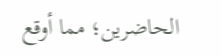الحاضرين؛ مما أوقع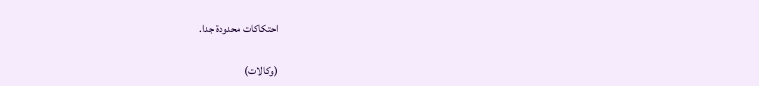احتكاكات محدودة جدا.

(وكالات)